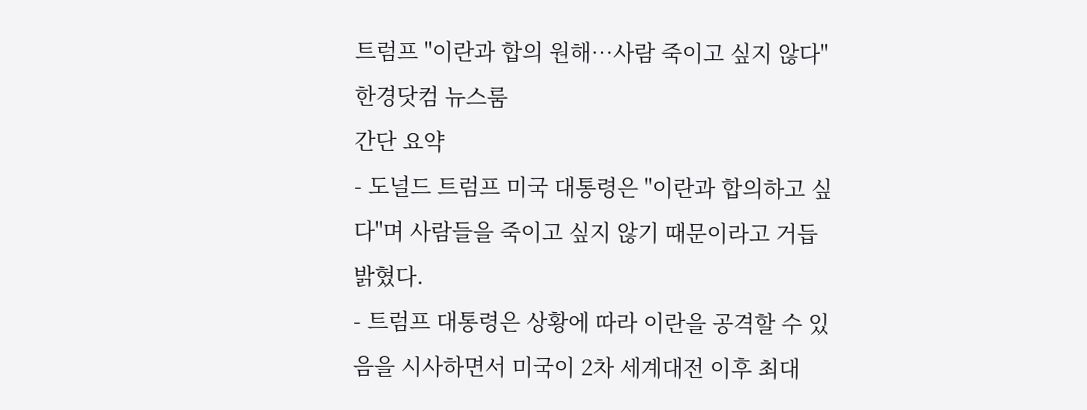트럼프 "이란과 합의 원해…사람 죽이고 싶지 않다"
한경닷컴 뉴스룸
간단 요약
- 도널드 트럼프 미국 대통령은 "이란과 합의하고 싶다"며 사람들을 죽이고 싶지 않기 때문이라고 거듭 밝혔다.
- 트럼프 대통령은 상황에 따라 이란을 공격할 수 있음을 시사하면서 미국이 2차 세계대전 이후 최대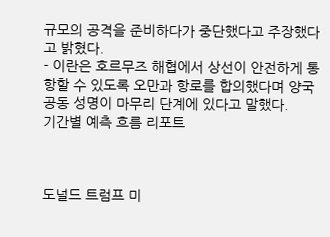규모의 공격을 준비하다가 중단했다고 주장했다고 밝혔다.
- 이란은 호르무즈 해협에서 상선이 안전하게 통항할 수 있도록 오만과 항로를 합의했다며 양국 공동 성명이 마무리 단계에 있다고 말했다.
기간별 예측 흐름 리포트



도널드 트럼프 미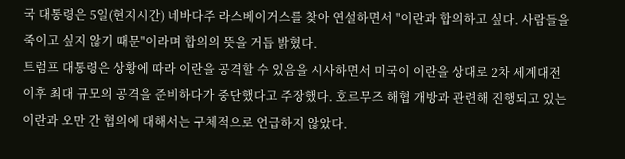국 대통령은 5일(현지시간) 네바다주 라스베이거스를 찾아 연설하면서 "이란과 합의하고 싶다. 사람들을 죽이고 싶지 않기 때문"이라며 합의의 뜻을 거듭 밝혔다.
트럼프 대통령은 상황에 따라 이란을 공격할 수 있음을 시사하면서 미국이 이란을 상대로 2차 세계대전 이후 최대 규모의 공격을 준비하다가 중단했다고 주장했다. 호르무즈 해협 개방과 관련해 진행되고 있는 이란과 오만 간 협의에 대해서는 구체적으로 언급하지 않았다.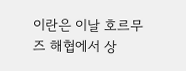이란은 이날 호르무즈 해협에서 상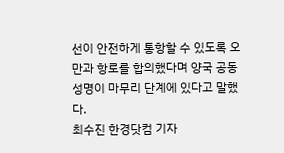선이 안전하게 통항할 수 있도록 오만과 항로를 합의했다며 양국 공동 성명이 마무리 단계에 있다고 말했다.
최수진 한경닷컴 기자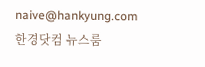naive@hankyung.com
한경닷컴 뉴스룸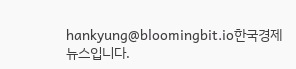hankyung@bloomingbit.io한국경제 뉴스입니다.